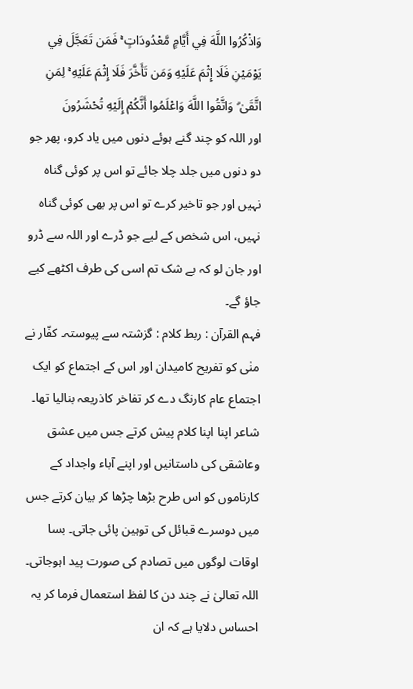وَاذْكُرُوا اللَّهَ فِي أَيَّامٍ مَّعْدُودَاتٍ ۚ فَمَن تَعَجَّلَ فِي يَوْمَيْنِ فَلَا إِثْمَ عَلَيْهِ وَمَن تَأَخَّرَ فَلَا إِثْمَ عَلَيْهِ ۚ لِمَنِ اتَّقَىٰ ۗ وَاتَّقُوا اللَّهَ وَاعْلَمُوا أَنَّكُمْ إِلَيْهِ تُحْشَرُونَ
اور اللہ کو چند گنے ہوئے دنوں میں یاد کرو، پھر جو دو دنوں میں جلد چلا جائے تو اس پر کوئی گناہ نہیں اور جو تاخیر کرے تو اس پر بھی کوئی گناہ نہیں، اس شخص کے لیے جو ڈرے اور اللہ سے ڈرو اور جان لو کہ بے شک تم اسی کی طرف اکٹھے کیے جاؤ گے۔
فہم القرآن : ربط کلام : گزشتہ سے پیوستہ۔ کفّار نے منٰی کو تفریح کامیدان اور اس کے اجتماع کو ایک اجتماع عام کارنگ دے کر تفاخر کاذریعہ بنالیا تھا۔ شاعر اپنا اپنا کلام پیش کرتے جس میں عشق وعاشقی کی داستانیں اور اپنے آباء واجداد کے کارناموں کو اس طرح بڑھا چڑھا کر بیان کرتے جس میں دوسرے قبائل کی توہین پائی جاتی۔ بسا اوقات لوگوں میں تصادم کی صورت پید اہوجاتی۔ اللہ تعالیٰ نے چند دن کا لفظ استعمال فرما کر یہ احساس دلایا ہے کہ ان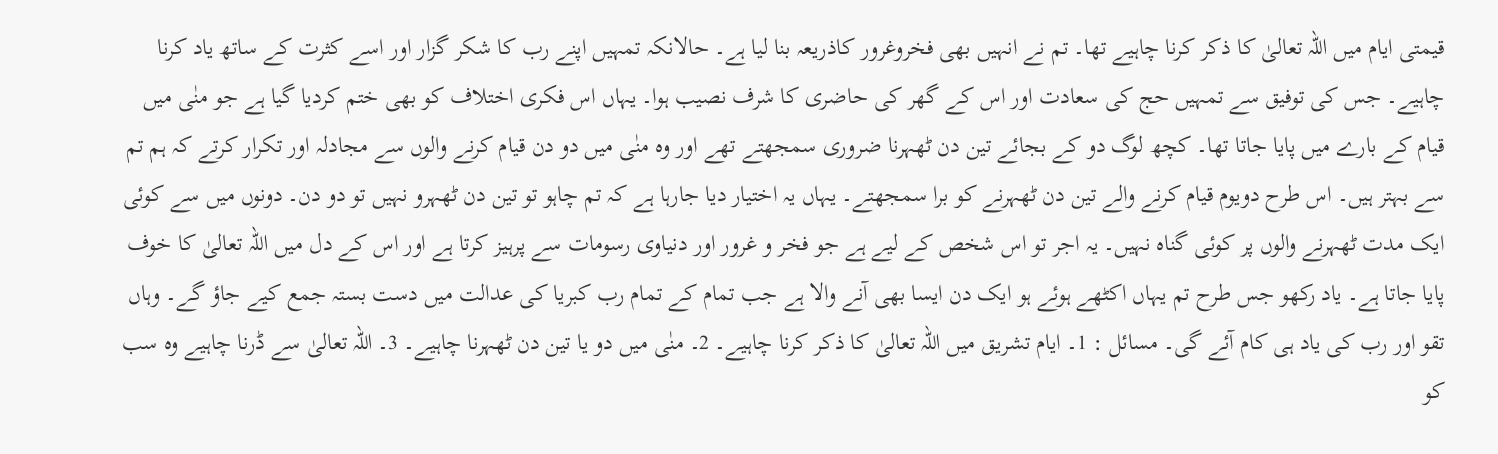قیمتی ایام میں اللہ تعالیٰ کا ذکر کرنا چاہیے تھا۔ تم نے انہیں بھی فخروغرور کاذریعہ بنا لیا ہے۔ حالانکہ تمہیں اپنے رب کا شکر گزار اور اسے کثرت کے ساتھ یاد کرنا چاہیے۔ جس کی توفیق سے تمہیں حج کی سعادت اور اس کے گھر کی حاضری کا شرف نصیب ہوا۔ یہاں اس فکری اختلاف کو بھی ختم کردیا گیا ہے جو منٰی میں قیام کے بارے میں پایا جاتا تھا۔ کچھ لوگ دو کے بجائے تین دن ٹھہرنا ضروری سمجھتے تھے اور وہ منٰی میں دو دن قیام کرنے والوں سے مجادلہ اور تکرار کرتے کہ ہم تم سے بہتر ہیں۔ اس طرح دویوم قیام کرنے والے تین دن ٹھہرنے کو برا سمجھتے۔ یہاں یہ اختیار دیا جارہا ہے کہ تم چاہو تو تین دن ٹھہرو نہیں تو دو دن۔ دونوں میں سے کوئی ایک مدت ٹھہرنے والوں پر کوئی گناہ نہیں۔ یہ اجر تو اس شخص کے لیے ہے جو فخر و غرور اور دنیاوی رسومات سے پرہیز کرتا ہے اور اس کے دل میں اللہ تعالیٰ کا خوف پایا جاتا ہے۔ یاد رکھو جس طرح تم یہاں اکٹھے ہوئے ہو ایک دن ایسا بھی آنے والا ہے جب تمام کے تمام رب کبریا کی عدالت میں دست بستہ جمع کیے جاؤ گے۔ وہاں تقو اور رب کی یاد ہی کام آئے گی۔ مسائل : 1۔ ایام تشریق میں اللہ تعالیٰ کا ذکر کرنا چاہیے۔ 2۔ منٰی میں دو یا تین دن ٹھہرنا چاہیے۔ 3۔ اللہ تعالیٰ سے ڈرنا چاہیے وہ سب کو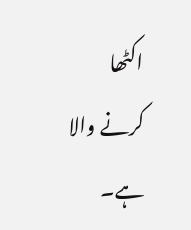اکٹھا کرنے والا ہے۔